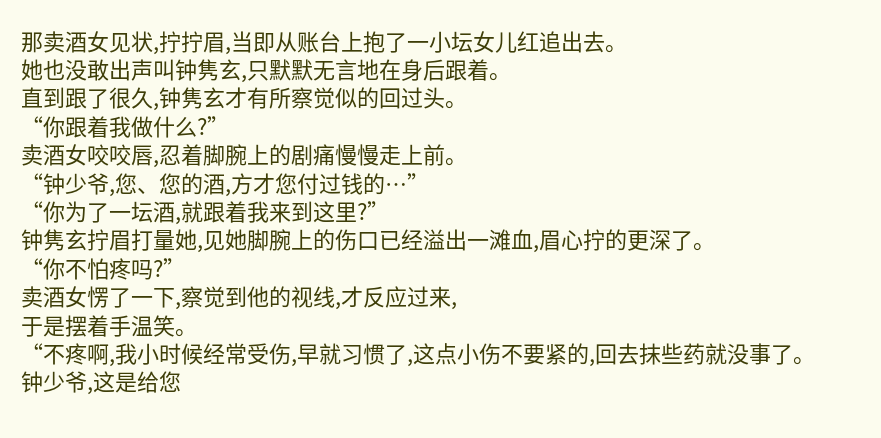那卖酒女见状,拧拧眉,当即从账台上抱了一小坛女儿红追出去。
她也没敢出声叫钟隽玄,只默默无言地在身后跟着。
直到跟了很久,钟隽玄才有所察觉似的回过头。
“你跟着我做什么?”
卖酒女咬咬唇,忍着脚腕上的剧痛慢慢走上前。
“钟少爷,您、您的酒,方才您付过钱的…”
“你为了一坛酒,就跟着我来到这里?”
钟隽玄拧眉打量她,见她脚腕上的伤口已经溢出一滩血,眉心拧的更深了。
“你不怕疼吗?”
卖酒女愣了一下,察觉到他的视线,才反应过来,
于是摆着手温笑。
“不疼啊,我小时候经常受伤,早就习惯了,这点小伤不要紧的,回去抹些药就没事了。
钟少爷,这是给您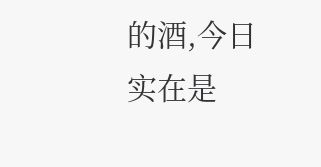的酒,今日实在是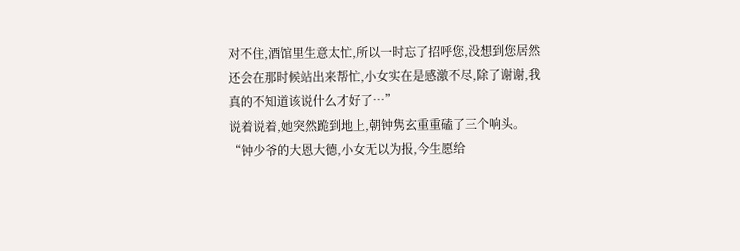对不住,酒馆里生意太忙,所以一时忘了招呼您,没想到您居然还会在那时候站出来帮忙,小女实在是感激不尽,除了谢谢,我真的不知道该说什么才好了…”
说着说着,她突然跪到地上,朝钟隽玄重重磕了三个响头。
“钟少爷的大恩大德,小女无以为报,今生愿给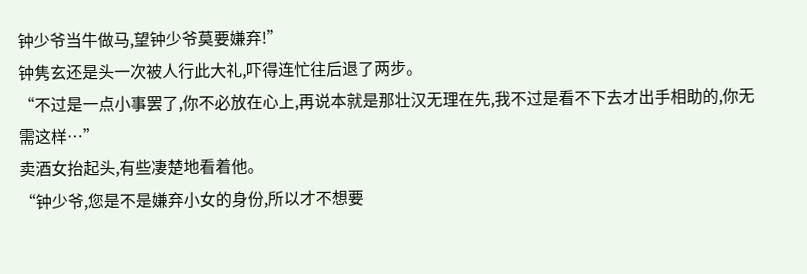钟少爷当牛做马,望钟少爷莫要嫌弃!”
钟隽玄还是头一次被人行此大礼,吓得连忙往后退了两步。
“不过是一点小事罢了,你不必放在心上,再说本就是那壮汉无理在先,我不过是看不下去才出手相助的,你无需这样…”
卖酒女抬起头,有些凄楚地看着他。
“钟少爷,您是不是嫌弃小女的身份,所以才不想要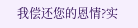我偿还您的恩情?实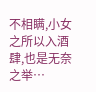不相瞒,小女之所以入酒肆,也是无奈之举…